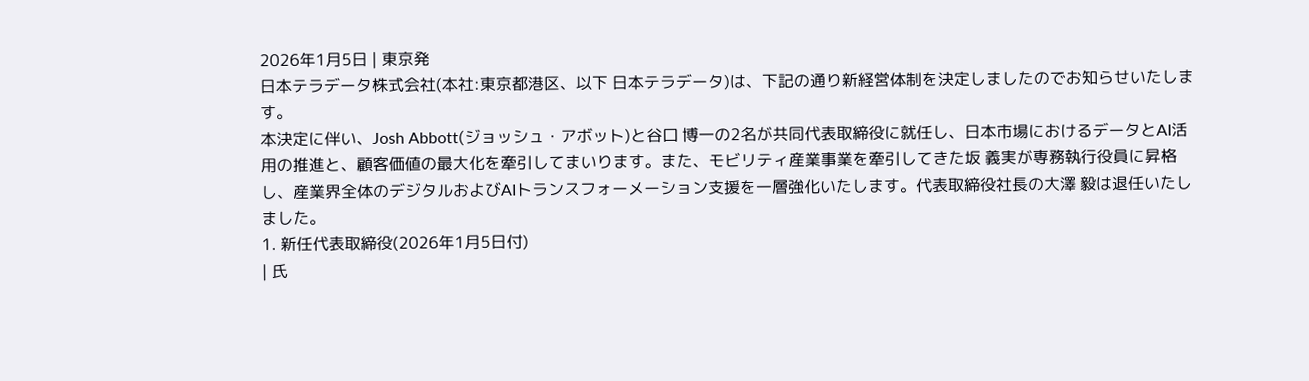2026年1月5日 | 東京発
日本テラデータ株式会社(本社:東京都港区、以下 日本テラデータ)は、下記の通り新経営体制を決定しましたのでお知らせいたします。
本決定に伴い、Josh Abbott(ジョッシュ・アボット)と谷口 博一の2名が共同代表取締役に就任し、日本市場におけるデータとAI活用の推進と、顧客価値の最大化を牽引してまいります。また、モビリティ産業事業を牽引してきた坂 義実が専務執行役員に昇格し、産業界全体のデジタルおよびAIトランスフォーメーション支援を一層強化いたします。代表取締役社長の大澤 毅は退任いたしました。
1. 新任代表取締役(2026年1月5日付)
| 氏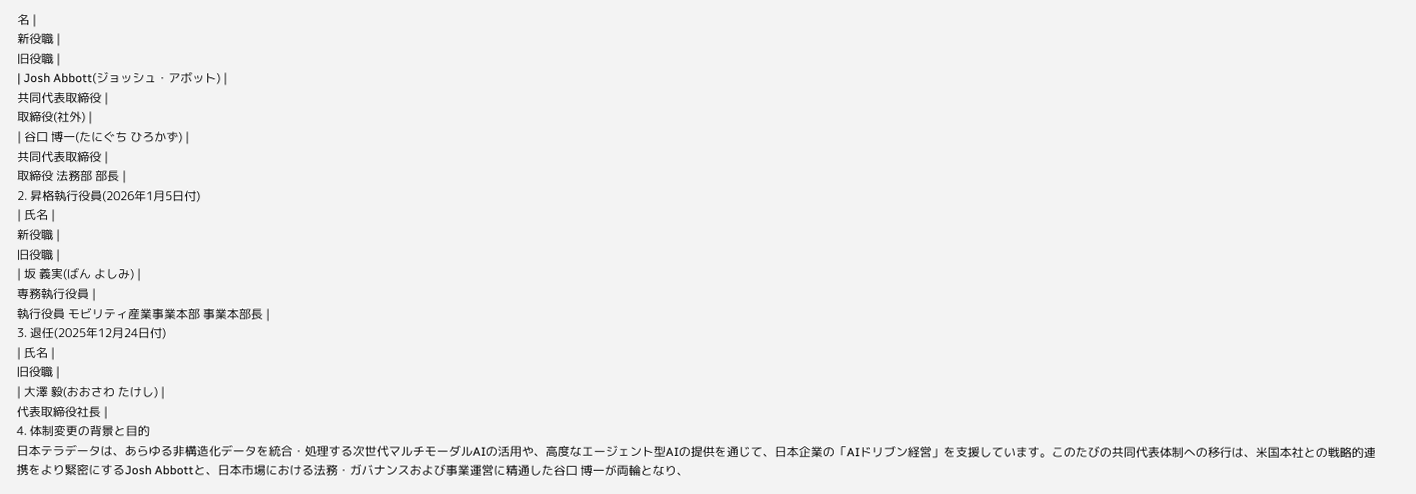名 |
新役職 |
旧役職 |
| Josh Abbott(ジョッシュ・アボット) |
共同代表取締役 |
取締役(社外) |
| 谷口 博一(たにぐち ひろかず) |
共同代表取締役 |
取締役 法務部 部長 |
2. 昇格執行役員(2026年1月5日付)
| 氏名 |
新役職 |
旧役職 |
| 坂 義実(ばん よしみ) |
専務執行役員 |
執行役員 モビリティ産業事業本部 事業本部長 |
3. 退任(2025年12月24日付)
| 氏名 |
旧役職 |
| 大澤 毅(おおさわ たけし) |
代表取締役社長 |
4. 体制変更の背景と目的
日本テラデータは、あらゆる非構造化データを統合・処理する次世代マルチモーダルAIの活用や、高度なエージェント型AIの提供を通じて、日本企業の「AIドリブン経営」を支援しています。このたびの共同代表体制への移行は、米国本社との戦略的連携をより緊密にするJosh Abbottと、日本市場における法務・ガバナンスおよび事業運営に精通した谷口 博一が両輪となり、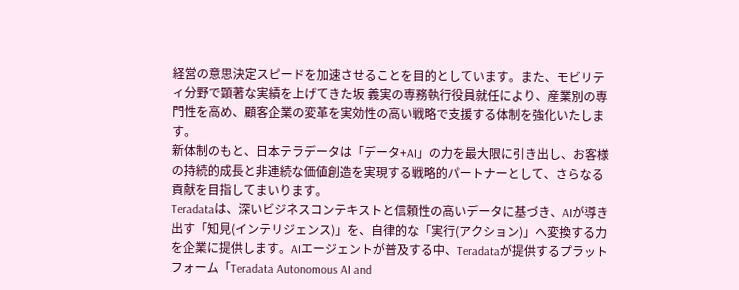経営の意思決定スピードを加速させることを目的としています。また、モビリティ分野で顕著な実績を上げてきた坂 義実の専務執行役員就任により、産業別の専門性を高め、顧客企業の変革を実効性の高い戦略で支援する体制を強化いたします。
新体制のもと、日本テラデータは「データ+AI」の力を最大限に引き出し、お客様の持続的成長と非連続な価値創造を実現する戦略的パートナーとして、さらなる貢献を目指してまいります。
Teradataは、深いビジネスコンテキストと信頼性の高いデータに基づき、AIが導き出す「知見(インテリジェンス)」を、自律的な「実行(アクション)」へ変換する力を企業に提供します。AIエージェントが普及する中、Teradataが提供するプラットフォーム「Teradata Autonomous AI and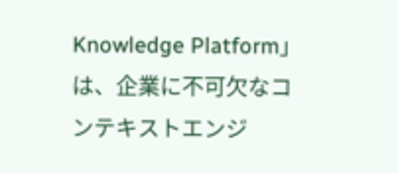Knowledge Platform」は、企業に不可欠なコンテキストエンジ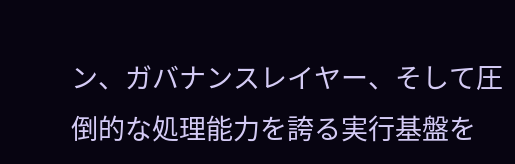ン、ガバナンスレイヤー、そして圧倒的な処理能力を誇る実行基盤を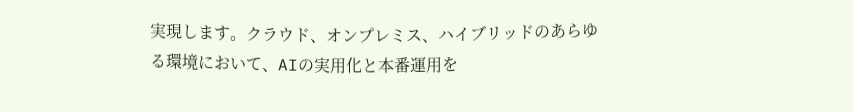実現します。クラウド、オンプレミス、ハイブリッドのあらゆる環境において、AIの実用化と本番運用を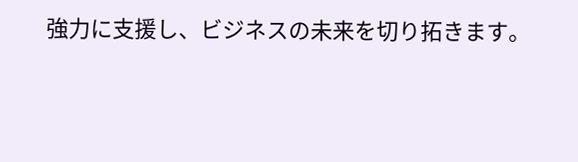強力に支援し、ビジネスの未来を切り拓きます。